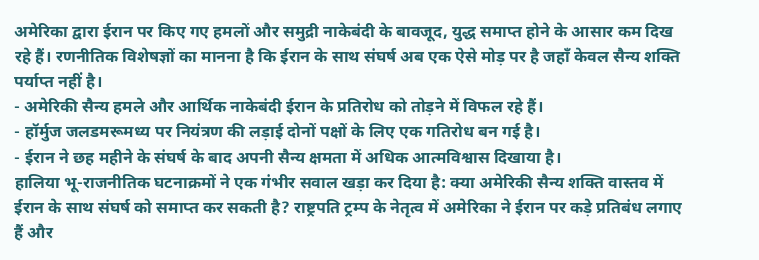अमेरिका द्वारा ईरान पर किए गए हमलों और समुद्री नाकेबंदी के बावजूद, युद्ध समाप्त होने के आसार कम दिख रहे हैं। रणनीतिक विशेषज्ञों का मानना है कि ईरान के साथ संघर्ष अब एक ऐसे मोड़ पर है जहाँ केवल सैन्य शक्ति पर्याप्त नहीं है।
- अमेरिकी सैन्य हमले और आर्थिक नाकेबंदी ईरान के प्रतिरोध को तोड़ने में विफल रहे हैं।
- हॉर्मुज जलडमरूमध्य पर नियंत्रण की लड़ाई दोनों पक्षों के लिए एक गतिरोध बन गई है।
- ईरान ने छह महीने के संघर्ष के बाद अपनी सैन्य क्षमता में अधिक आत्मविश्वास दिखाया है।
हालिया भू-राजनीतिक घटनाक्रमों ने एक गंभीर सवाल खड़ा कर दिया है: क्या अमेरिकी सैन्य शक्ति वास्तव में ईरान के साथ संघर्ष को समाप्त कर सकती है? राष्ट्रपति ट्रम्प के नेतृत्व में अमेरिका ने ईरान पर कड़े प्रतिबंध लगाए हैं और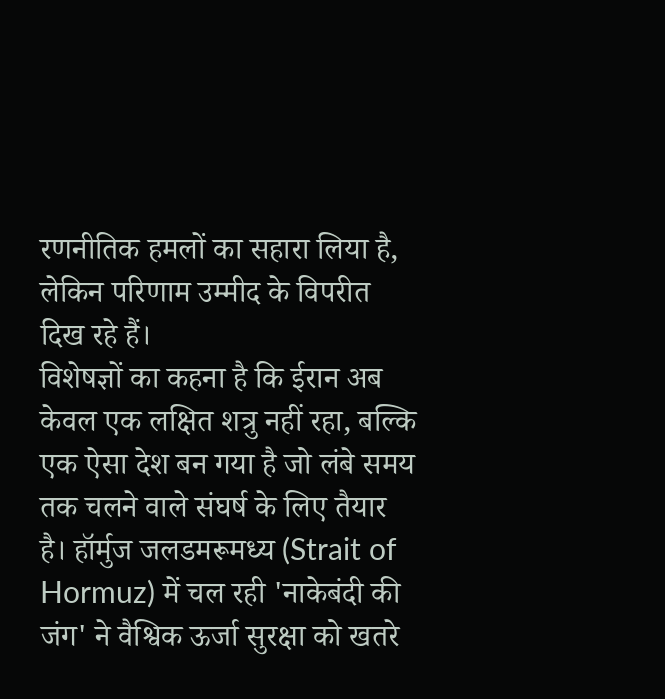रणनीतिक हमलों का सहारा लिया है, लेकिन परिणाम उम्मीद के विपरीत दिख रहे हैं।
विशेषज्ञों का कहना है कि ईरान अब केवल एक लक्षित शत्रु नहीं रहा, बल्कि एक ऐसा देश बन गया है जो लंबे समय तक चलने वाले संघर्ष के लिए तैयार है। हॉर्मुज जलडमरूमध्य (Strait of Hormuz) में चल रही 'नाकेबंदी की जंग' ने वैश्विक ऊर्जा सुरक्षा को खतरे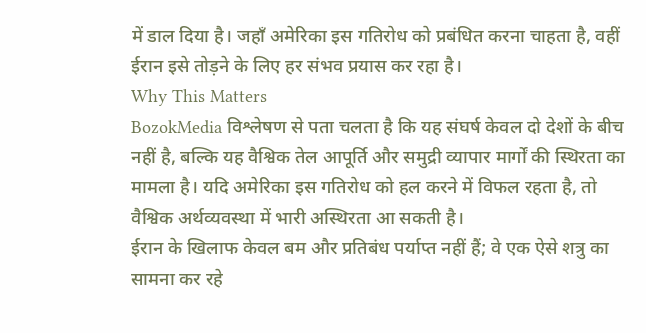में डाल दिया है। जहाँ अमेरिका इस गतिरोध को प्रबंधित करना चाहता है, वहीं ईरान इसे तोड़ने के लिए हर संभव प्रयास कर रहा है।
Why This Matters
BozokMedia विश्लेषण से पता चलता है कि यह संघर्ष केवल दो देशों के बीच नहीं है, बल्कि यह वैश्विक तेल आपूर्ति और समुद्री व्यापार मार्गों की स्थिरता का मामला है। यदि अमेरिका इस गतिरोध को हल करने में विफल रहता है, तो वैश्विक अर्थव्यवस्था में भारी अस्थिरता आ सकती है।
ईरान के खिलाफ केवल बम और प्रतिबंध पर्याप्त नहीं हैं; वे एक ऐसे शत्रु का सामना कर रहे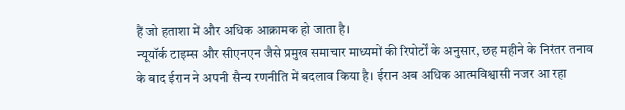हैं जो हताशा में और अधिक आक्रामक हो जाता है।
न्यूयॉर्क टाइम्स और सीएनएन जैसे प्रमुख समाचार माध्यमों की रिपोर्टों के अनुसार, छह महीने के निरंतर तनाव के बाद ईरान ने अपनी सैन्य रणनीति में बदलाव किया है। ईरान अब अधिक आत्मविश्वासी नजर आ रहा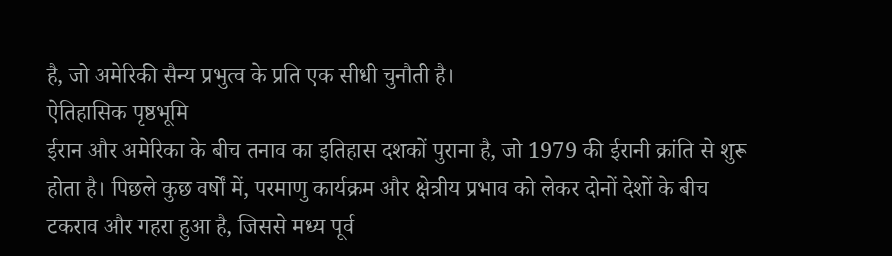है, जो अमेरिकी सैन्य प्रभुत्व के प्रति एक सीधी चुनौती है।
ऐतिहासिक पृष्ठभूमि
ईरान और अमेरिका के बीच तनाव का इतिहास दशकों पुराना है, जो 1979 की ईरानी क्रांति से शुरू होता है। पिछले कुछ वर्षों में, परमाणु कार्यक्रम और क्षेत्रीय प्रभाव को लेकर दोनों देशों के बीच टकराव और गहरा हुआ है, जिससे मध्य पूर्व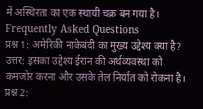में अस्थिरता का एक स्थायी चक्र बन गया है।
Frequently Asked Questions
प्रश्न 1: अमेरिकी नाकेबंदी का मुख्य उद्देश्य क्या है?
उत्तर: इसका उद्देश्य ईरान की अर्थव्यवस्था को कमजोर करना और उसके तेल निर्यात को रोकना है।
प्रश्न 2: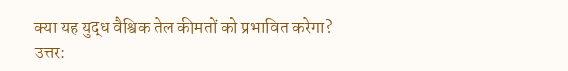क्या यह युद्ध वैश्विक तेल कीमतों को प्रभावित करेगा?
उत्तर: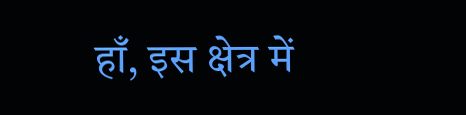हाँ, इस क्षेत्र में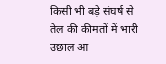किसी भी बड़े संघर्ष से तेल की कीमतों में भारी उछाल आ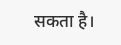सकता है।